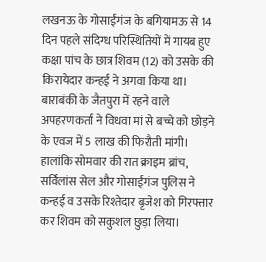लखनऊ के गोसाईंगंज के बगियामऊ से 14 दिन पहले संदिग्ध परिस्थितियों में गायब हुए कक्षा पांच के छात्र शिवम (12) को उसके की किरायेदार कन्हई ने अगवा किया था।
बाराबंकी के जैतपुरा में रहने वाले अपहरणकर्ता ने विधवा मां से बच्चे को छोड़ने के एवज में 5 लाख की फिरौती मांगी। हालांकि सोमवार की रात क्राइम ब्रांच, सर्विलांस सेल और गोसाईंगंज पुलिस ने कन्हई व उसके रिश्तेदार बृजेश को गिरफ्तार कर शिवम को सकुशल छुड़ा लिया।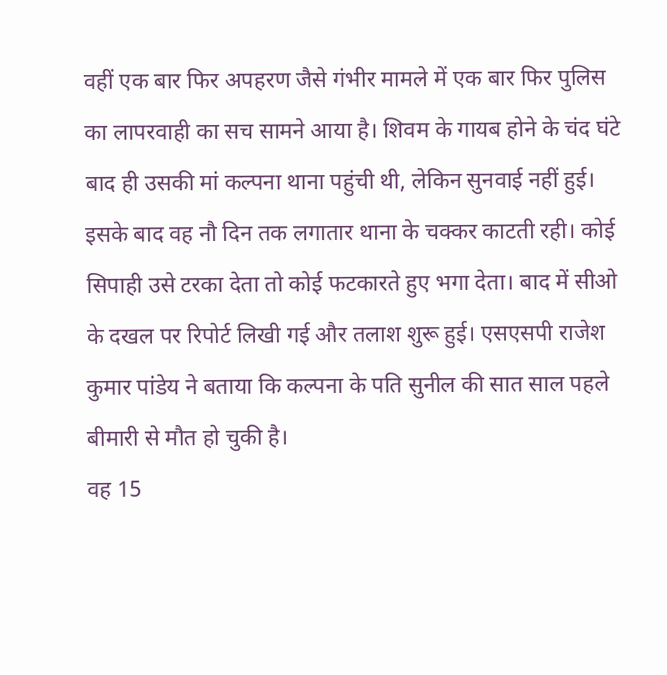वहीं एक बार फिर अपहरण जैसे गंभीर मामले में एक बार फिर पुलिस का लापरवाही का सच सामने आया है। शिवम के गायब होने के चंद घंटे बाद ही उसकी मां कल्पना थाना पहुंची थी, लेकिन सुनवाई नहीं हुई।
इसके बाद वह नौ दिन तक लगातार थाना के चक्कर काटती रही। कोई सिपाही उसे टरका देता तो कोई फटकारते हुए भगा देता। बाद में सीओ के दखल पर रिपोर्ट लिखी गई और तलाश शुरू हुई। एसएसपी राजेश कुमार पांडेय ने बताया कि कल्पना के पति सुनील की सात साल पहले बीमारी से मौत हो चुकी है।
वह 15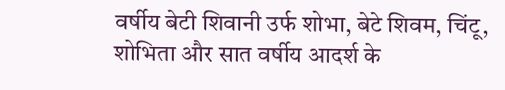वर्षीय बेटी शिवानी उर्फ शोभा, बेटे शिवम, चिंटू, शोभिता और सात वर्षीय आदर्श के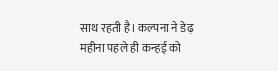साथ रहती है। कल्पना ने डेढ़ महीना पहले ही कन्हई को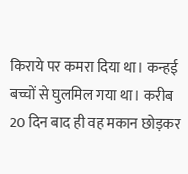किराये पर कमरा दिया था। कन्हई बच्चों से घुलमिल गया था। करीब 20 दिन बाद ही वह मकान छोड़कर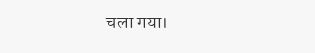चला गया।